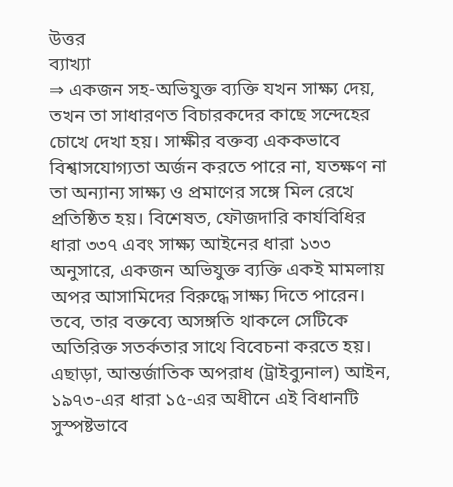উত্তর
ব্যাখ্যা
⇒ একজন সহ-অভিযুক্ত ব্যক্তি যখন সাক্ষ্য দেয়, তখন তা সাধারণত বিচারকদের কাছে সন্দেহের চোখে দেখা হয়। সাক্ষীর বক্তব্য এককভাবে বিশ্বাসযোগ্যতা অর্জন করতে পারে না, যতক্ষণ না তা অন্যান্য সাক্ষ্য ও প্রমাণের সঙ্গে মিল রেখে প্রতিষ্ঠিত হয়। বিশেষত, ফৌজদারি কার্যবিধির ধারা ৩৩৭ এবং সাক্ষ্য আইনের ধারা ১৩৩ অনুসারে, একজন অভিযুক্ত ব্যক্তি একই মামলায় অপর আসামিদের বিরুদ্ধে সাক্ষ্য দিতে পারেন। তবে, তার বক্তব্যে অসঙ্গতি থাকলে সেটিকে অতিরিক্ত সতর্কতার সাথে বিবেচনা করতে হয়।
এছাড়া, আন্তর্জাতিক অপরাধ (ট্রাইব্যুনাল) আইন, ১৯৭৩-এর ধারা ১৫-এর অধীনে এই বিধানটি সুস্পষ্টভাবে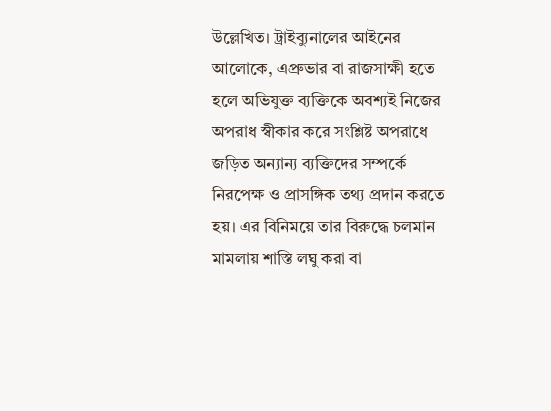উল্লেখিত। ট্রাইব্যুনালের আইনের আলোকে, এপ্রুভার বা রাজসাক্ষী হতে হলে অভিযুক্ত ব্যক্তিকে অবশ্যই নিজের অপরাধ স্বীকার করে সংশ্লিষ্ট অপরাধে জড়িত অন্যান্য ব্যক্তিদের সম্পর্কে নিরপেক্ষ ও প্রাসঙ্গিক তথ্য প্রদান করতে হয়। এর বিনিময়ে তার বিরুদ্ধে চলমান মামলায় শাস্তি লঘু করা বা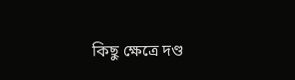কিছু ক্ষেত্রে দণ্ড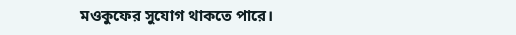মওকুফের সুযোগ থাকতে পারে।